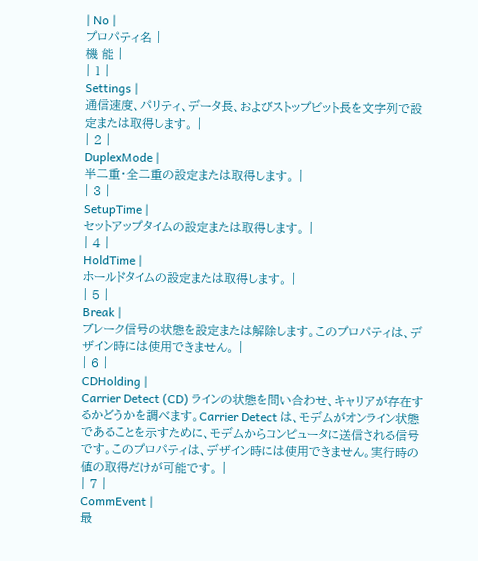| No |
プロパティ名 |
機 能 |
| 1 |
Settings |
通信速度、パリティ、データ長、およびストップビット長を文字列で設定または取得します。 |
| 2 |
DuplexMode |
半二重・全二重の設定または取得します。 |
| 3 |
SetupTime |
セットアップタイムの設定または取得します。 |
| 4 |
HoldTime |
ホールドタイムの設定または取得します。 |
| 5 |
Break |
ブレーク信号の状態を設定または解除します。このプロパティは、デザイン時には使用できません。 |
| 6 |
CDHolding |
Carrier Detect (CD) ラインの状態を問い合わせ、キャリアが存在するかどうかを調べます。Carrier Detect は、モデムがオンライン状態であることを示すために、モデムからコンピュータに送信される信号です。このプロパティは、デザイン時には使用できません。実行時の値の取得だけが可能です。 |
| 7 |
CommEvent |
最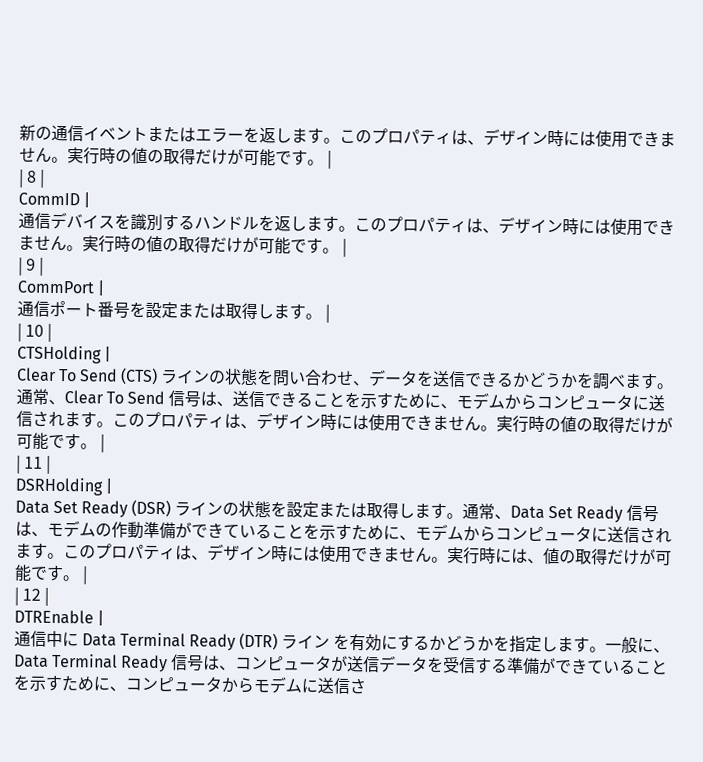新の通信イベントまたはエラーを返します。このプロパティは、デザイン時には使用できません。実行時の値の取得だけが可能です。 |
| 8 |
CommID |
通信デバイスを識別するハンドルを返します。このプロパティは、デザイン時には使用できません。実行時の値の取得だけが可能です。 |
| 9 |
CommPort |
通信ポート番号を設定または取得します。 |
| 10 |
CTSHolding |
Clear To Send (CTS) ラインの状態を問い合わせ、データを送信できるかどうかを調べます。通常、Clear To Send 信号は、送信できることを示すために、モデムからコンピュータに送信されます。このプロパティは、デザイン時には使用できません。実行時の値の取得だけが可能です。 |
| 11 |
DSRHolding |
Data Set Ready (DSR) ラインの状態を設定または取得します。通常、Data Set Ready 信号は、モデムの作動準備ができていることを示すために、モデムからコンピュータに送信されます。このプロパティは、デザイン時には使用できません。実行時には、値の取得だけが可能です。 |
| 12 |
DTREnable |
通信中に Data Terminal Ready (DTR) ライン を有効にするかどうかを指定します。一般に、Data Terminal Ready 信号は、コンピュータが送信データを受信する準備ができていることを示すために、コンピュータからモデムに送信さ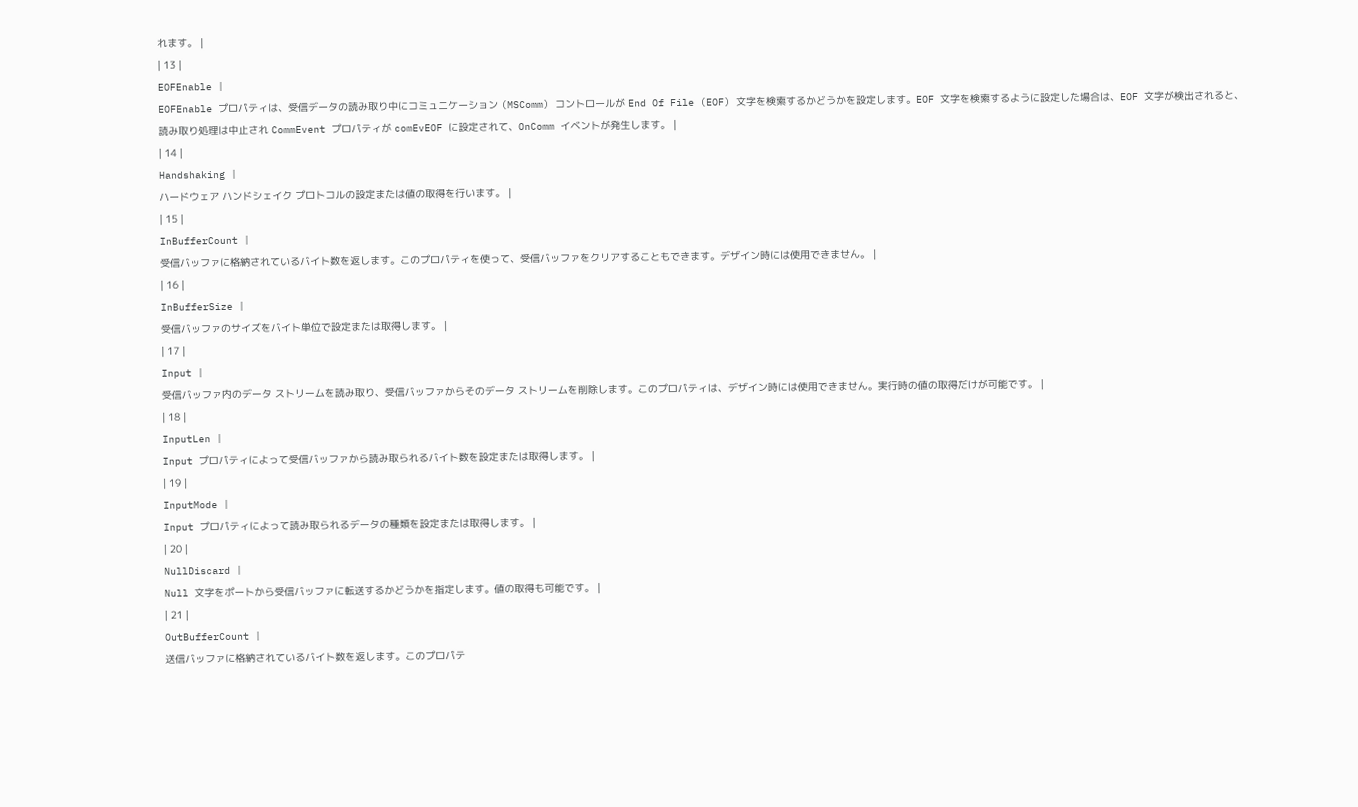れます。 |
| 13 |
EOFEnable |
EOFEnable プロパティは、受信データの読み取り中にコミュニケーション (MSComm) コントロールが End Of File (EOF) 文字を検索するかどうかを設定します。EOF 文字を検索するように設定した場合は、EOF 文字が検出されると、読み取り処理は中止され CommEvent プロパティが comEvEOF に設定されて、OnComm イベントが発生します。 |
| 14 |
Handshaking |
ハードウェア ハンドシェイク プロトコルの設定または値の取得を行います。 |
| 15 |
InBufferCount |
受信バッファに格納されているバイト数を返します。このプロパティを使って、受信バッファをクリアすることもできます。デザイン時には使用できません。 |
| 16 |
InBufferSize |
受信バッファのサイズをバイト単位で設定または取得します。 |
| 17 |
Input |
受信バッファ内のデータ ストリームを読み取り、受信バッファからそのデータ ストリームを削除します。このプロパティは、デザイン時には使用できません。実行時の値の取得だけが可能です。 |
| 18 |
InputLen |
Input プロパティによって受信バッファから読み取られるバイト数を設定または取得します。 |
| 19 |
InputMode |
Input プロパティによって読み取られるデータの種類を設定または取得します。 |
| 20 |
NullDiscard |
Null 文字をポートから受信バッファに転送するかどうかを指定します。値の取得も可能です。 |
| 21 |
OutBufferCount |
送信バッファに格納されているバイト数を返します。このプロパテ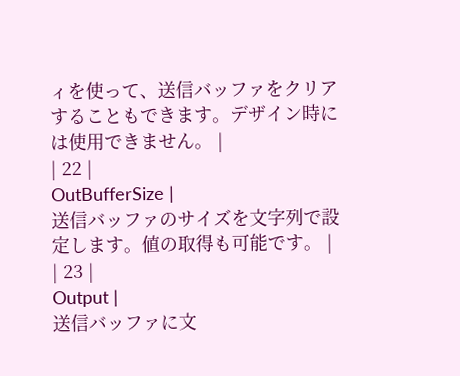ィを使って、送信バッファをクリアすることもできます。デザイン時には使用できません。 |
| 22 |
OutBufferSize |
送信バッファのサイズを文字列で設定します。値の取得も可能です。 |
| 23 |
Output |
送信バッファに文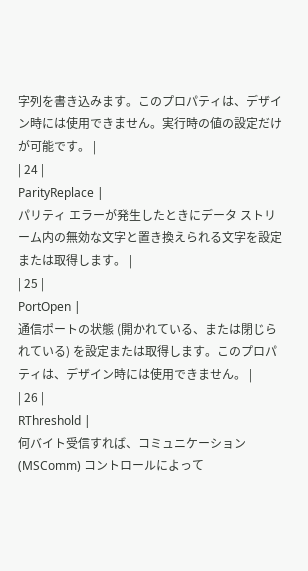字列を書き込みます。このプロパティは、デザイン時には使用できません。実行時の値の設定だけが可能です。 |
| 24 |
ParityReplace |
パリティ エラーが発生したときにデータ ストリーム内の無効な文字と置き換えられる文字を設定または取得します。 |
| 25 |
PortOpen |
通信ポートの状態 (開かれている、または閉じられている) を設定または取得します。このプロパティは、デザイン時には使用できません。 |
| 26 |
RThreshold |
何バイト受信すれば、コミュニケーション (MSComm) コントロールによって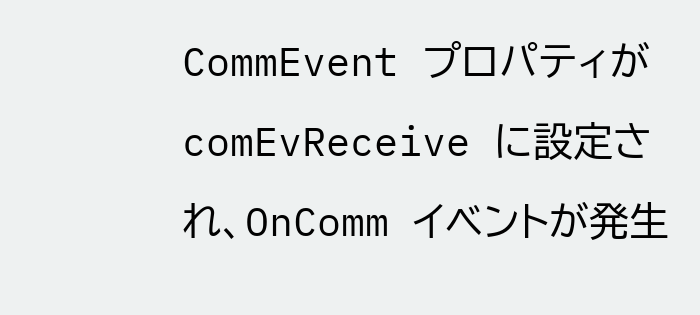CommEvent プロパティが comEvReceive に設定され、OnComm イベントが発生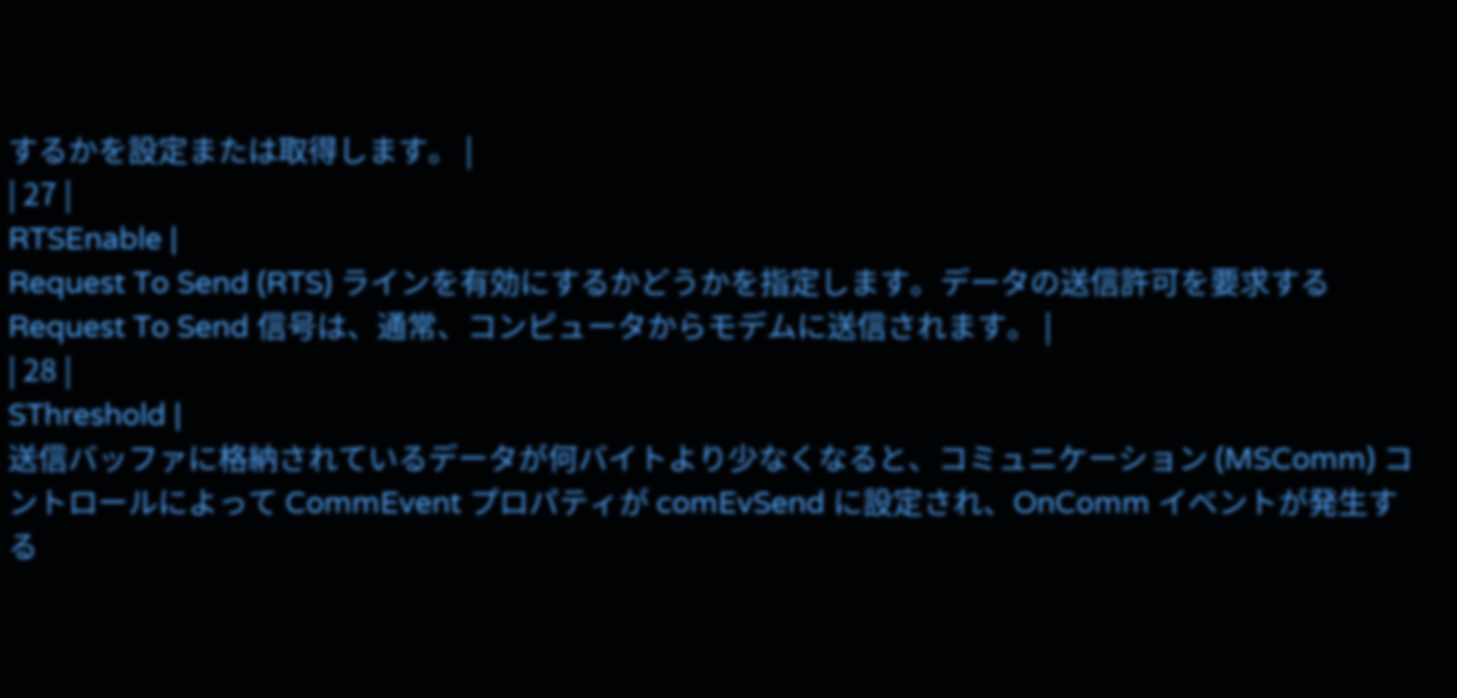するかを設定または取得します。 |
| 27 |
RTSEnable |
Request To Send (RTS) ラインを有効にするかどうかを指定します。データの送信許可を要求する Request To Send 信号は、通常、コンピュータからモデムに送信されます。 |
| 28 |
SThreshold |
送信バッファに格納されているデータが何バイトより少なくなると、コミュニケーション (MSComm) コントロールによって CommEvent プロパティが comEvSend に設定され、OnComm イベントが発生する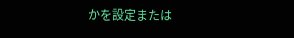かを設定または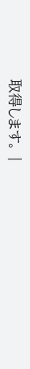取得します。 |